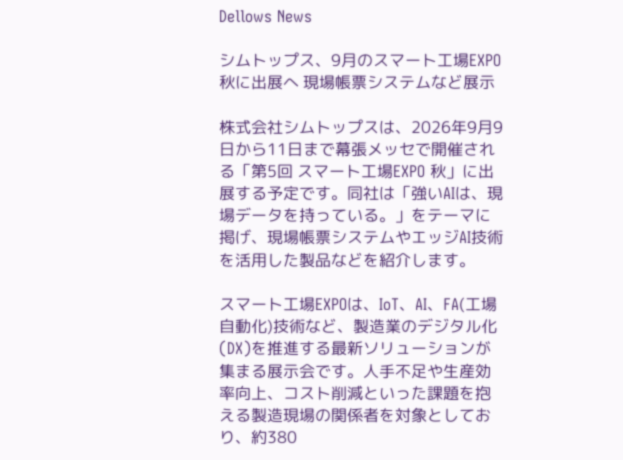Dellows News

シムトップス、9月のスマート工場EXPO秋に出展へ 現場帳票システムなど展示

株式会社シムトップスは、2026年9月9日から11日まで幕張メッセで開催される「第5回 スマート工場EXPO 秋」に出展する予定です。同社は「強いAIは、現場データを持っている。」をテーマに掲げ、現場帳票システムやエッジAI技術を活用した製品などを紹介します。

スマート工場EXPOは、IoT、AI、FA(工場自動化)技術など、製造業のデジタル化(DX)を推進する最新ソリューションが集まる展示会です。人手不足や生産効率向上、コスト削減といった課題を抱える製造現場の関係者を対象としており、約380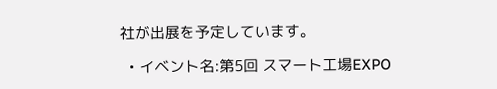社が出展を予定しています。

  • イベント名:第5回 スマート工場EXPO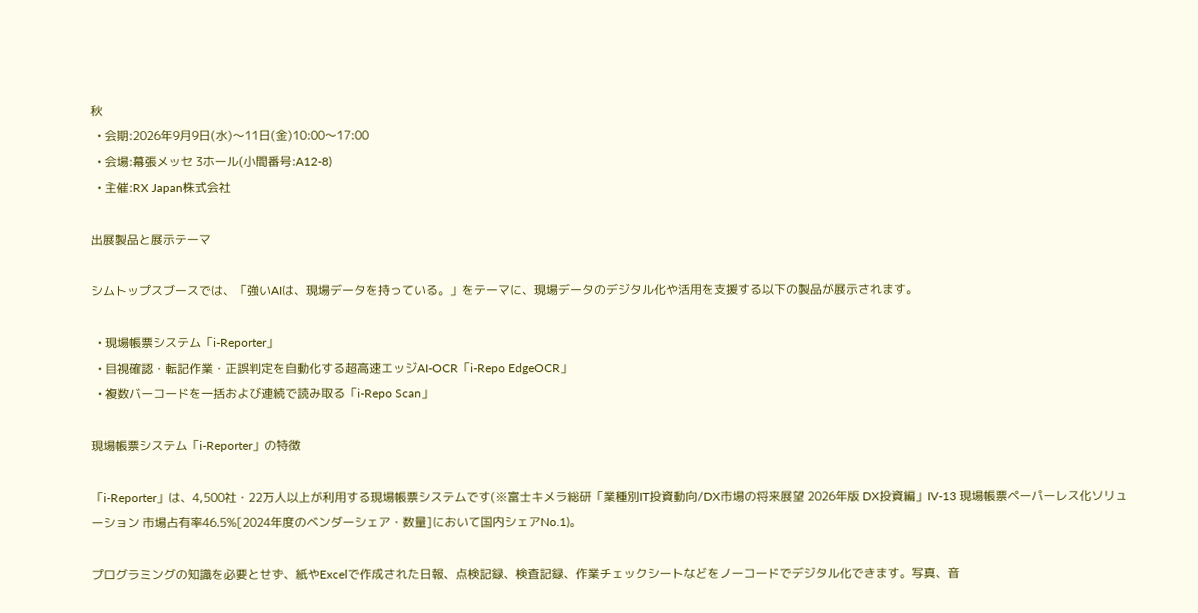秋
  • 会期:2026年9月9日(水)〜11日(金)10:00〜17:00
  • 会場:幕張メッセ 3ホール(小間番号:A12-8)
  • 主催:RX Japan株式会社

出展製品と展示テーマ

シムトップスブースでは、「強いAIは、現場データを持っている。」をテーマに、現場データのデジタル化や活用を支援する以下の製品が展示されます。

  • 現場帳票システム「i-Reporter」
  • 目視確認・転記作業・正誤判定を自動化する超高速エッジAI-OCR「i-Repo EdgeOCR」
  • 複数バーコードを一括および連続で読み取る「i-Repo Scan」

現場帳票システム「i-Reporter」の特徴

「i-Reporter」は、4,500社・22万人以上が利用する現場帳票システムです(※富士キメラ総研「業種別IT投資動向/DX市場の将来展望 2026年版 DX投資編」IV-13 現場帳票ペーパーレス化ソリューション 市場占有率46.5%[2024年度のベンダーシェア・数量]において国内シェアNo.1)。

プログラミングの知識を必要とせず、紙やExcelで作成された日報、点検記録、検査記録、作業チェックシートなどをノーコードでデジタル化できます。写真、音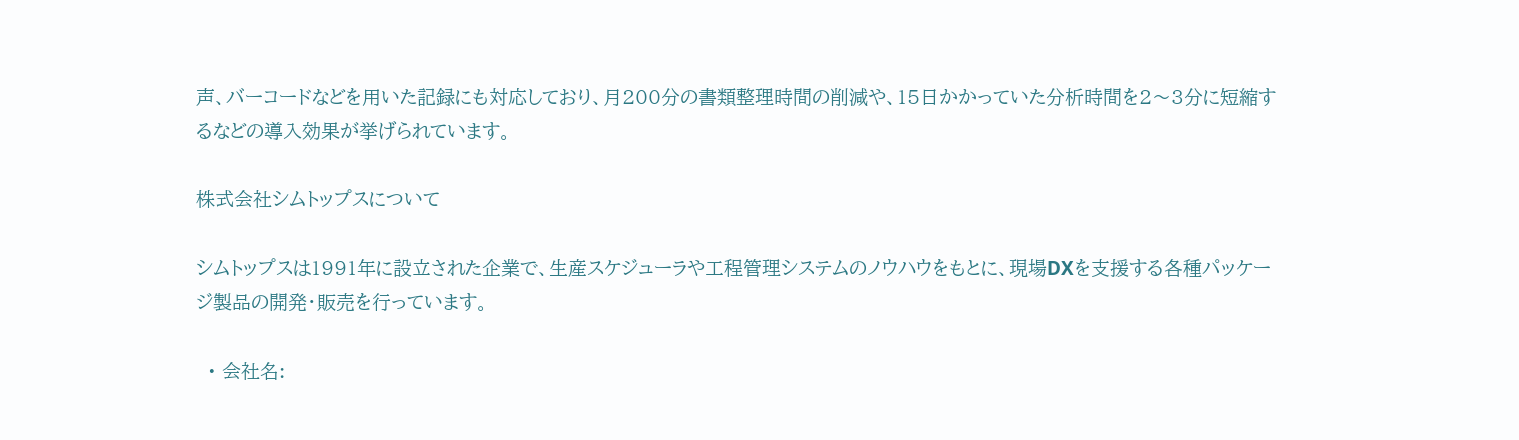声、バーコードなどを用いた記録にも対応しており、月200分の書類整理時間の削減や、15日かかっていた分析時間を2〜3分に短縮するなどの導入効果が挙げられています。

株式会社シムトップスについて

シムトップスは1991年に設立された企業で、生産スケジューラや工程管理システムのノウハウをもとに、現場DXを支援する各種パッケージ製品の開発・販売を行っています。

  • 会社名: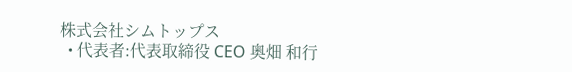株式会社シムトップス
  • 代表者:代表取締役 CEO 奥畑 和行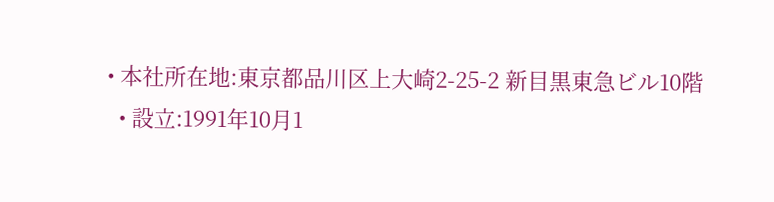• 本社所在地:東京都品川区上大崎2-25-2 新目黒東急ビル10階
  • 設立:1991年10月1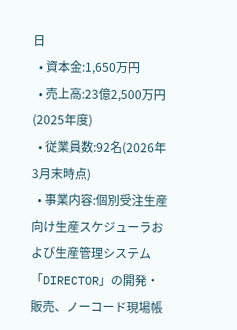日
  • 資本金:1,650万円
  • 売上高:23億2,500万円(2025年度)
  • 従業員数:92名(2026年3月末時点)
  • 事業内容:個別受注生産向け生産スケジューラおよび生産管理システム「DIRECTOR」の開発・販売、ノーコード現場帳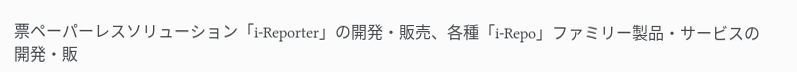票ペーパーレスソリューション「i-Reporter」の開発・販売、各種「i-Repo」ファミリー製品・サービスの開発・販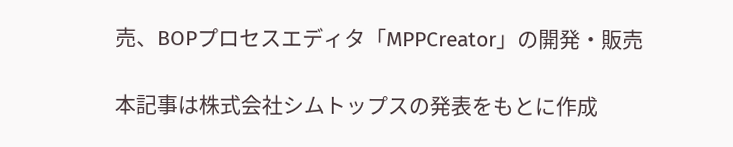売、BOPプロセスエディタ「MPPCreator」の開発・販売

本記事は株式会社シムトップスの発表をもとに作成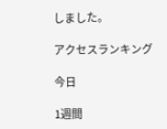しました。

アクセスランキング

今日

1週間